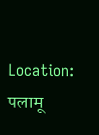Location: पलामू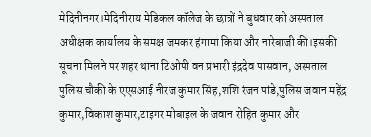मेदिनीनगर।मेदिनीराय मेडिकल कॉलेज के छात्रों ने बुधवार को अस्पताल अधीक्षक कार्यालय के समक्ष जमकर हंगामा किया और नारेबाजी की।इसकी सूचना मिलने पर शहर थाना टिओपी वन प्रभारी इंद्रदेव पासवान, अस्पताल पुलिस चौकी के एएसआई नीरज कुमार सिंह,शशि रंजन पांडे,पुलिस जवान महेंद्र कुमार,विकाश कुमार,टाइगर मोबाइल के जवान रोहित कुमार और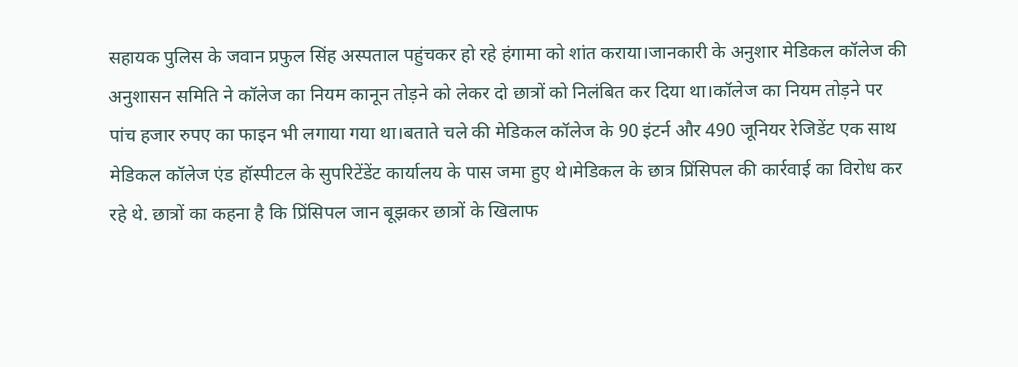सहायक पुलिस के जवान प्रफुल सिंह अस्पताल पहुंचकर हो रहे हंगामा को शांत कराया।जानकारी के अनुशार मेडिकल कॉलेज की अनुशासन समिति ने कॉलेज का नियम कानून तोड़ने को लेकर दो छात्रों को निलंबित कर दिया था।कॉलेज का नियम तोड़ने पर पांच हजार रुपए का फाइन भी लगाया गया था।बताते चले की मेडिकल कॉलेज के 90 इंटर्न और 490 जूनियर रेजिडेंट एक साथ मेडिकल कॉलेज एंड हॉस्पीटल के सुपरिटेंडेंट कार्यालय के पास जमा हुए थे।मेडिकल के छात्र प्रिंसिपल की कार्रवाई का विरोध कर रहे थे. छात्रों का कहना है कि प्रिंसिपल जान बूझकर छात्रों के खिलाफ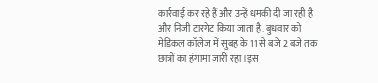कार्रवाई कर रहे हैं और उन्हें धमकी दी जा रही है और निजी टारगेट किया जाता है. बुधवार को मेडिकल कॉलेज में सुबह के 11 से बजे 2 बजे तक छात्रों का हंगामा जारी रहा।इस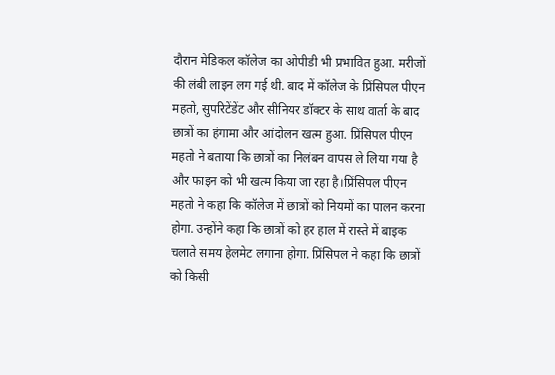दौरान मेडिकल कॉलेज का ओपीडी भी प्रभावित हुआ. मरीजों की लंबी लाइन लग गई थी. बाद में कॉलेज के प्रिंसिपल पीएन महतो, सुपरिटेंडेंट और सीनियर डॉक्टर के साथ वार्ता के बाद छात्रों का हंगामा और आंदोलन खत्म हुआ. प्रिंसिपल पीएन महतो ने बताया कि छात्रों का निलंबन वापस ले लिया गया है और फाइन को भी खत्म किया जा रहा है।प्रिंसिपल पीएन महतो ने कहा कि कॉलेज में छात्रों को नियमों का पालन करना होगा. उन्होंने कहा कि छात्रों को हर हाल में रास्ते में बाइक चलाते समय हेलमेट लगाना होगा. प्रिंसिपल ने कहा कि छात्रों को किसी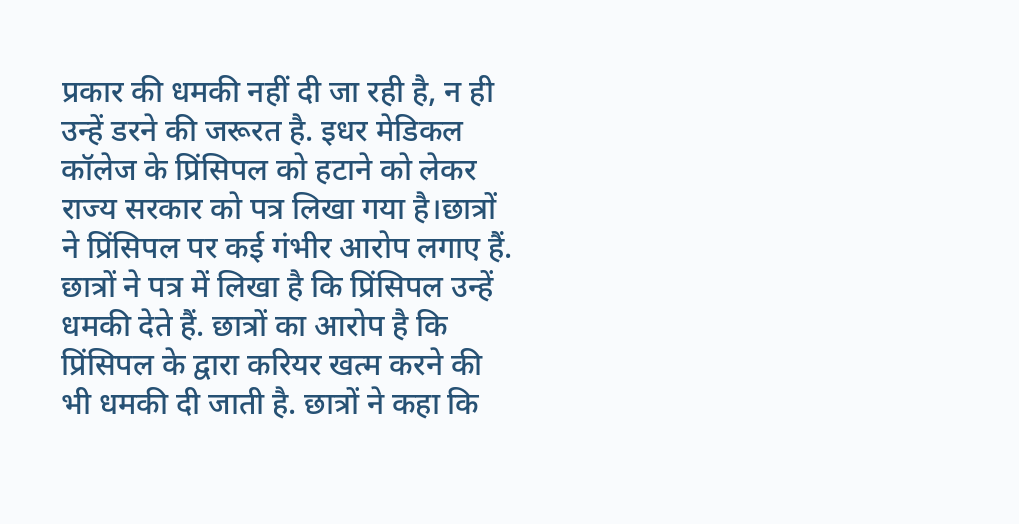प्रकार की धमकी नहीं दी जा रही है, न ही उन्हें डरने की जरूरत है. इधर मेडिकल कॉलेज के प्रिंसिपल को हटाने को लेकर राज्य सरकार को पत्र लिखा गया है।छात्रों ने प्रिंसिपल पर कई गंभीर आरोप लगाए हैं. छात्रों ने पत्र में लिखा है कि प्रिंसिपल उन्हें धमकी देते हैं. छात्रों का आरोप है कि प्रिंसिपल के द्वारा करियर खत्म करने की भी धमकी दी जाती है. छात्रों ने कहा कि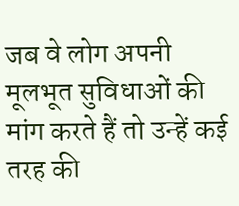जब वे लोग अपनी मूलभूत सुविधाओं की मांग करते हैं तो उन्हें कई तरह की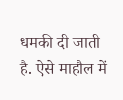धमकी दी जाती है. ऐसे माहौल में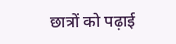छात्रों को पढ़ाई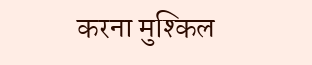करना मुश्किल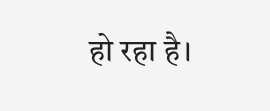हो रहा है।